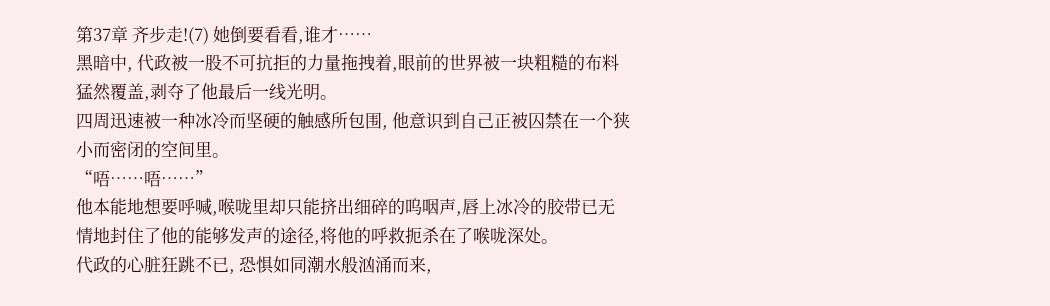第37章 齐步走!(7) 她倒要看看,谁才……
黑暗中, 代政被一股不可抗拒的力量拖拽着,眼前的世界被一块粗糙的布料猛然覆盖,剥夺了他最后一线光明。
四周迅速被一种冰冷而坚硬的触感所包围, 他意识到自己正被囚禁在一个狭小而密闭的空间里。
“唔……唔……”
他本能地想要呼喊,喉咙里却只能挤出细碎的呜咽声,唇上冰冷的胶带已无情地封住了他的能够发声的途径,将他的呼救扼杀在了喉咙深处。
代政的心脏狂跳不已, 恐惧如同潮水般汹涌而来,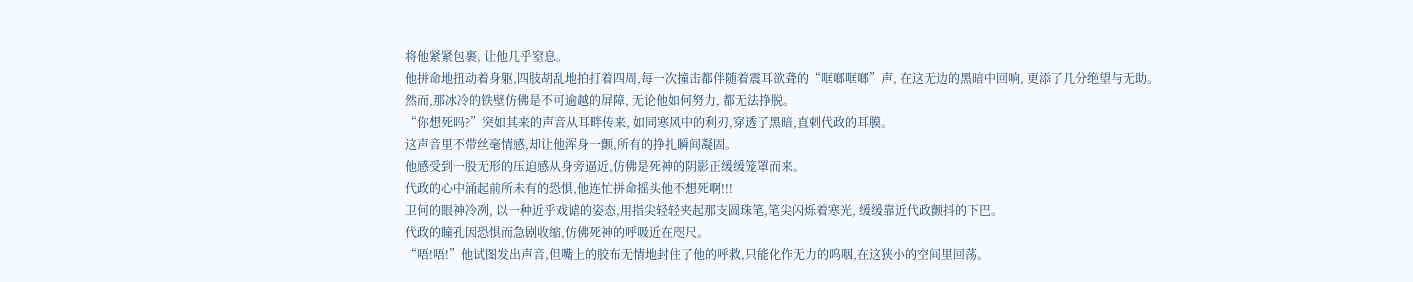将他紧紧包裹, 让他几乎窒息。
他拼命地扭动着身躯,四肢胡乱地拍打着四周,每一次撞击都伴随着震耳欲聋的“哐啷哐啷”声, 在这无边的黑暗中回响, 更添了几分绝望与无助。
然而,那冰冷的铁壁仿佛是不可逾越的屏障, 无论他如何努力, 都无法挣脱。
“你想死吗?”突如其来的声音从耳畔传来, 如同寒风中的利刃,穿透了黑暗,直刺代政的耳膜。
这声音里不带丝毫情感,却让他浑身一颤,所有的挣扎瞬间凝固。
他感受到一股无形的压迫感从身旁逼近,仿佛是死神的阴影正缓缓笼罩而来。
代政的心中涌起前所未有的恐惧,他连忙拼命摇头他不想死啊!!!
卫何的眼神冷冽, 以一种近乎戏谑的姿态,用指尖轻轻夹起那支圆珠笔,笔尖闪烁着寒光, 缓缓靠近代政颤抖的下巴。
代政的瞳孔因恐惧而急剧收缩,仿佛死神的呼吸近在咫尺。
“唔!唔!”他试图发出声音,但嘴上的胶布无情地封住了他的呼救,只能化作无力的呜咽,在这狭小的空间里回荡。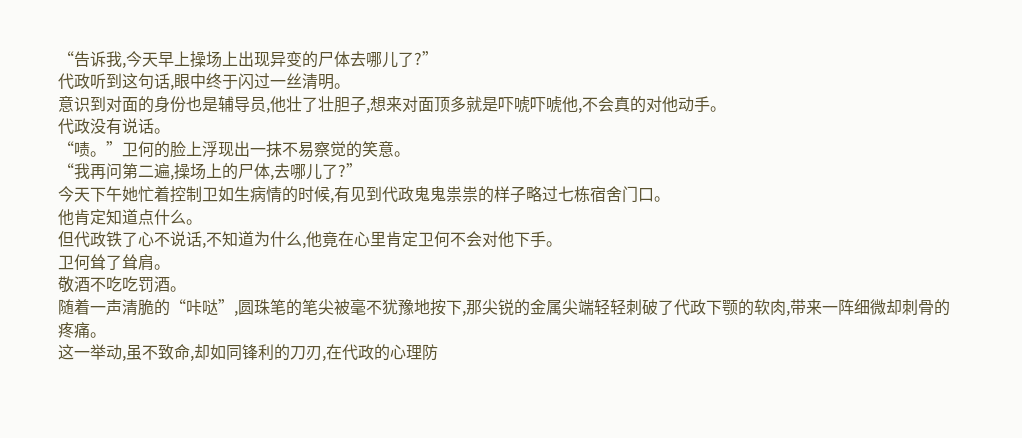“告诉我,今天早上操场上出现异变的尸体去哪儿了?”
代政听到这句话,眼中终于闪过一丝清明。
意识到对面的身份也是辅导员,他壮了壮胆子,想来对面顶多就是吓唬吓唬他,不会真的对他动手。
代政没有说话。
“啧。”卫何的脸上浮现出一抹不易察觉的笑意。
“我再问第二遍,操场上的尸体,去哪儿了?”
今天下午她忙着控制卫如生病情的时候,有见到代政鬼鬼祟祟的样子略过七栋宿舍门口。
他肯定知道点什么。
但代政铁了心不说话,不知道为什么,他竟在心里肯定卫何不会对他下手。
卫何耸了耸肩。
敬酒不吃吃罚酒。
随着一声清脆的“咔哒”,圆珠笔的笔尖被毫不犹豫地按下,那尖锐的金属尖端轻轻刺破了代政下颚的软肉,带来一阵细微却刺骨的疼痛。
这一举动,虽不致命,却如同锋利的刀刃,在代政的心理防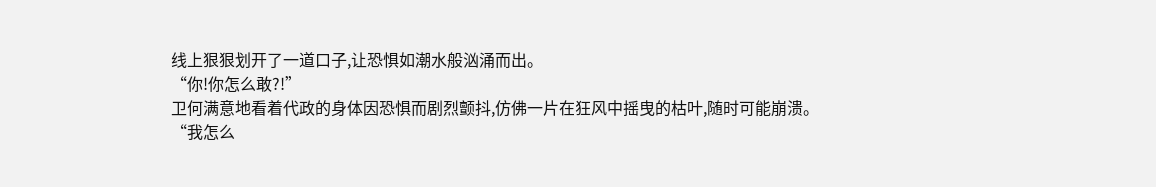线上狠狠划开了一道口子,让恐惧如潮水般汹涌而出。
“你!你怎么敢?!”
卫何满意地看着代政的身体因恐惧而剧烈颤抖,仿佛一片在狂风中摇曳的枯叶,随时可能崩溃。
“我怎么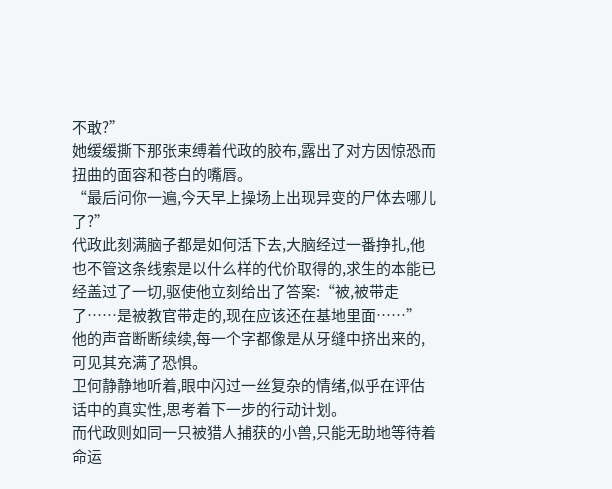不敢?”
她缓缓撕下那张束缚着代政的胶布,露出了对方因惊恐而扭曲的面容和苍白的嘴唇。
“最后问你一遍,今天早上操场上出现异变的尸体去哪儿了?”
代政此刻满脑子都是如何活下去,大脑经过一番挣扎,他也不管这条线索是以什么样的代价取得的,求生的本能已经盖过了一切,驱使他立刻给出了答案:“被,被带走了……是被教官带走的,现在应该还在基地里面……”
他的声音断断续续,每一个字都像是从牙缝中挤出来的,可见其充满了恐惧。
卫何静静地听着,眼中闪过一丝复杂的情绪,似乎在评估话中的真实性,思考着下一步的行动计划。
而代政则如同一只被猎人捕获的小兽,只能无助地等待着命运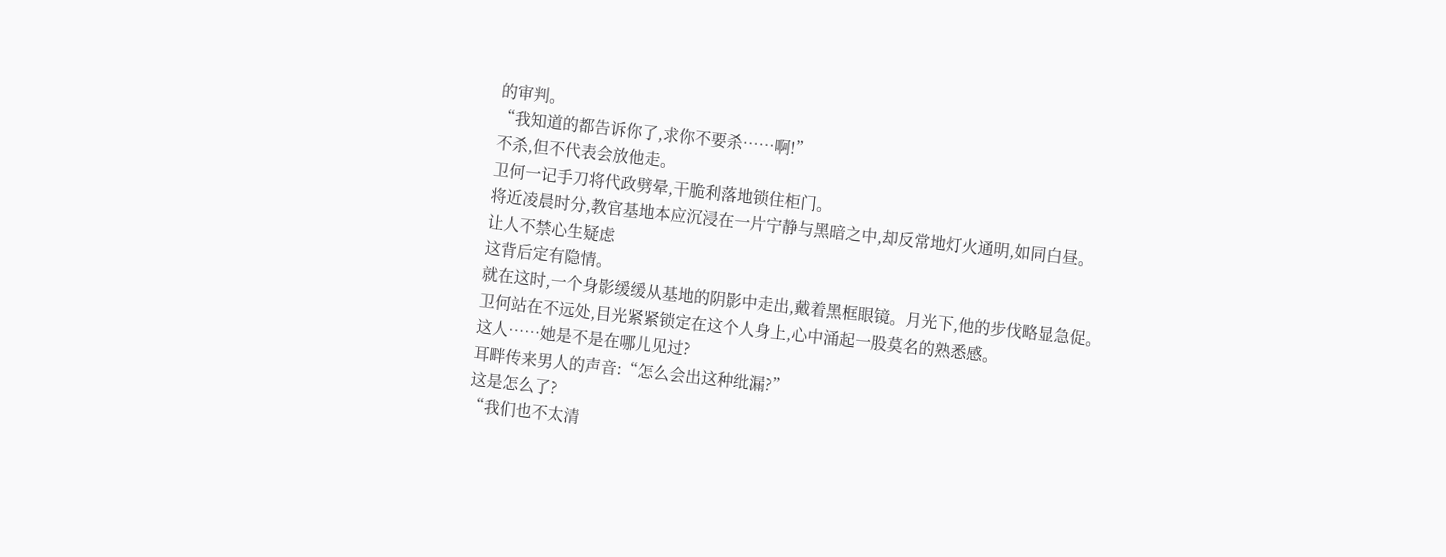的审判。
“我知道的都告诉你了,求你不要杀……啊!”
不杀,但不代表会放他走。
卫何一记手刀将代政劈晕,干脆利落地锁住柜门。
将近凌晨时分,教官基地本应沉浸在一片宁静与黑暗之中,却反常地灯火通明,如同白昼。
让人不禁心生疑虑
这背后定有隐情。
就在这时,一个身影缓缓从基地的阴影中走出,戴着黑框眼镜。月光下,他的步伐略显急促。
卫何站在不远处,目光紧紧锁定在这个人身上,心中涌起一股莫名的熟悉感。
这人……她是不是在哪儿见过?
耳畔传来男人的声音:“怎么会出这种纰漏?”
这是怎么了?
“我们也不太清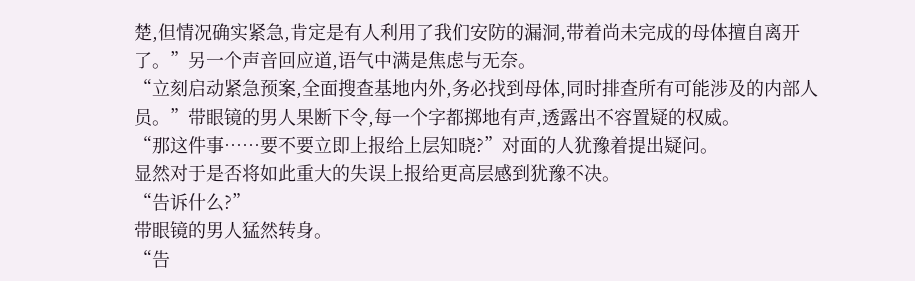楚,但情况确实紧急,肯定是有人利用了我们安防的漏洞,带着尚未完成的母体擅自离开了。”另一个声音回应道,语气中满是焦虑与无奈。
“立刻启动紧急预案,全面搜查基地内外,务必找到母体,同时排查所有可能涉及的内部人员。”带眼镜的男人果断下令,每一个字都掷地有声,透露出不容置疑的权威。
“那这件事……要不要立即上报给上层知晓?”对面的人犹豫着提出疑问。
显然对于是否将如此重大的失误上报给更高层感到犹豫不决。
“告诉什么?”
带眼镜的男人猛然转身。
“告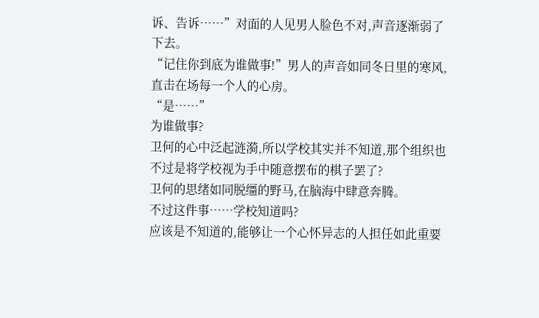诉、告诉……”对面的人见男人脸色不对,声音逐渐弱了下去。
“记住你到底为谁做事!”男人的声音如同冬日里的寒风,直击在场每一个人的心房。
“是……”
为谁做事?
卫何的心中泛起涟漪,所以学校其实并不知道,那个组织也不过是将学校视为手中随意摆布的棋子罢了?
卫何的思绪如同脱缰的野马,在脑海中肆意奔腾。
不过这件事……学校知道吗?
应该是不知道的,能够让一个心怀异志的人担任如此重要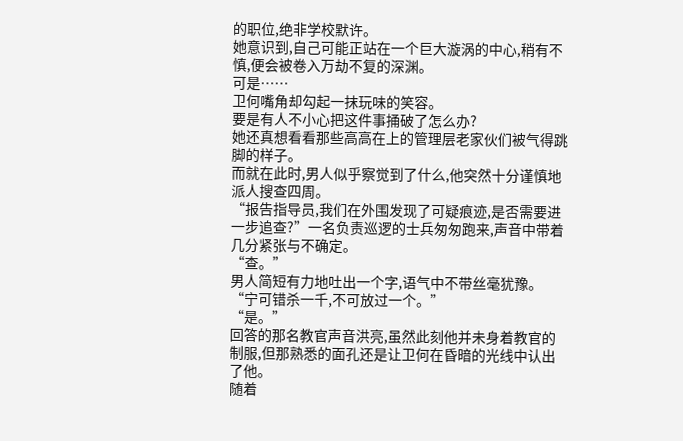的职位,绝非学校默许。
她意识到,自己可能正站在一个巨大漩涡的中心,稍有不慎,便会被卷入万劫不复的深渊。
可是……
卫何嘴角却勾起一抹玩味的笑容。
要是有人不小心把这件事捅破了怎么办?
她还真想看看那些高高在上的管理层老家伙们被气得跳脚的样子。
而就在此时,男人似乎察觉到了什么,他突然十分谨慎地派人搜查四周。
“报告指导员,我们在外围发现了可疑痕迹,是否需要进一步追查?”一名负责巡逻的士兵匆匆跑来,声音中带着几分紧张与不确定。
“查。”
男人简短有力地吐出一个字,语气中不带丝毫犹豫。
“宁可错杀一千,不可放过一个。”
“是。”
回答的那名教官声音洪亮,虽然此刻他并未身着教官的制服,但那熟悉的面孔还是让卫何在昏暗的光线中认出了他。
随着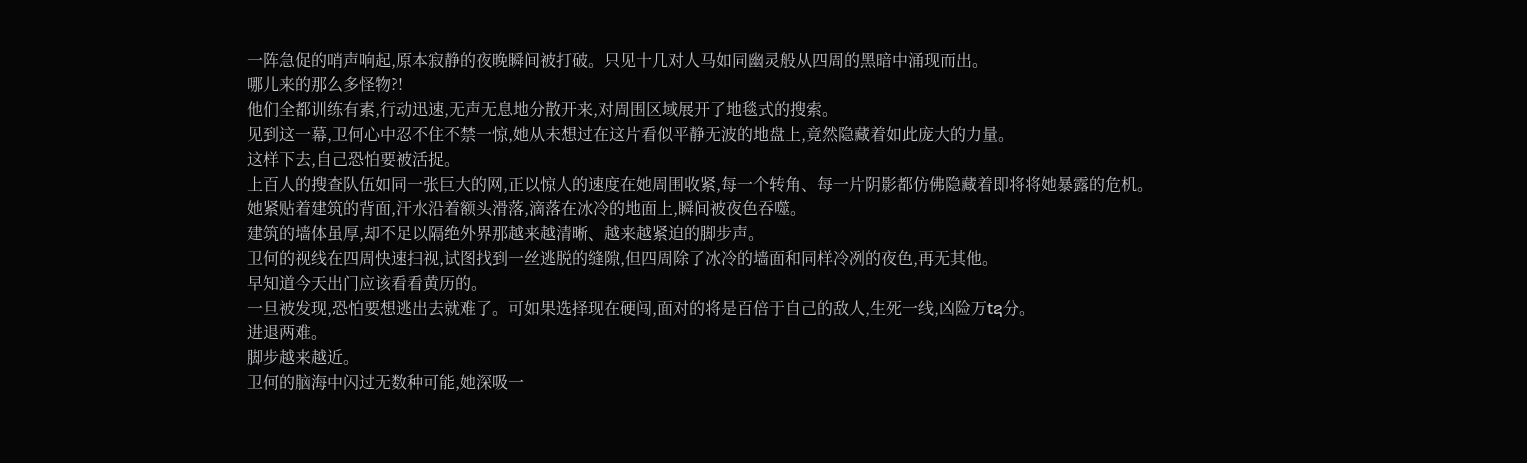一阵急促的哨声响起,原本寂静的夜晚瞬间被打破。只见十几对人马如同幽灵般从四周的黑暗中涌现而出。
哪儿来的那么多怪物?!
他们全都训练有素,行动迅速,无声无息地分散开来,对周围区域展开了地毯式的搜索。
见到这一幕,卫何心中忍不住不禁一惊,她从未想过在这片看似平静无波的地盘上,竟然隐藏着如此庞大的力量。
这样下去,自己恐怕要被活捉。
上百人的搜查队伍如同一张巨大的网,正以惊人的速度在她周围收紧,每一个转角、每一片阴影都仿佛隐藏着即将将她暴露的危机。
她紧贴着建筑的背面,汗水沿着额头滑落,滴落在冰冷的地面上,瞬间被夜色吞噬。
建筑的墙体虽厚,却不足以隔绝外界那越来越清晰、越来越紧迫的脚步声。
卫何的视线在四周快速扫视,试图找到一丝逃脱的缝隙,但四周除了冰冷的墙面和同样冷冽的夜色,再无其他。
早知道今天出门应该看看黄历的。
一旦被发现,恐怕要想逃出去就难了。可如果选择现在硬闯,面对的将是百倍于自己的敌人,生死一线,凶险万tຊ分。
进退两难。
脚步越来越近。
卫何的脑海中闪过无数种可能,她深吸一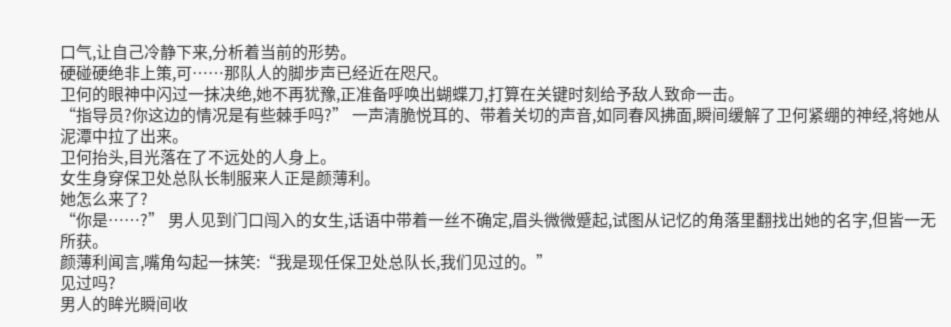口气,让自己冷静下来,分析着当前的形势。
硬碰硬绝非上策,可……那队人的脚步声已经近在咫尺。
卫何的眼神中闪过一抹决绝,她不再犹豫,正准备呼唤出蝴蝶刀,打算在关键时刻给予敌人致命一击。
“指导员?你这边的情况是有些棘手吗?” 一声清脆悦耳的、带着关切的声音,如同春风拂面,瞬间缓解了卫何紧绷的神经,将她从泥潭中拉了出来。
卫何抬头,目光落在了不远处的人身上。
女生身穿保卫处总队长制服来人正是颜薄利。
她怎么来了?
“你是……?” 男人见到门口闯入的女生,话语中带着一丝不确定,眉头微微蹙起,试图从记忆的角落里翻找出她的名字,但皆一无所获。
颜薄利闻言,嘴角勾起一抹笑:“我是现任保卫处总队长,我们见过的。”
见过吗?
男人的眸光瞬间收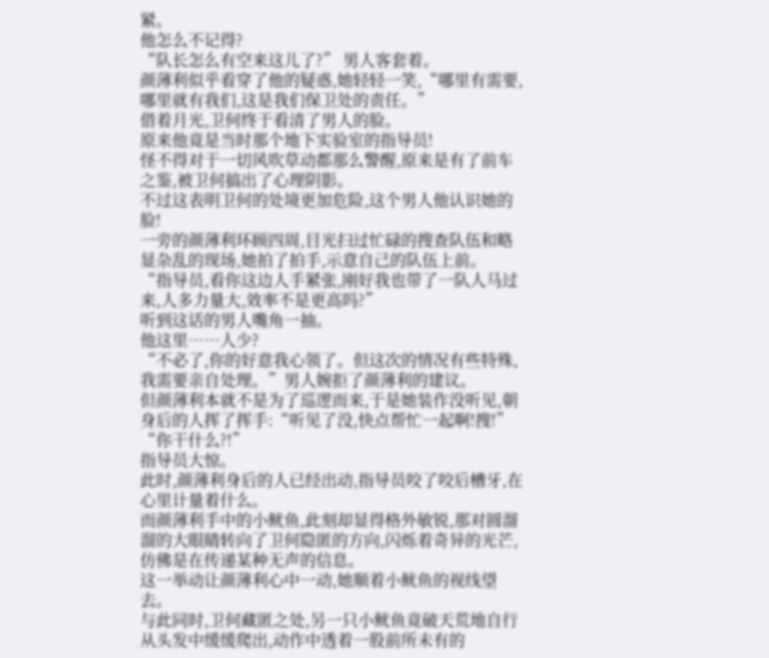紧。
他怎么不记得?
“队长怎么有空来这儿了?” 男人客套着。
颜薄利似乎看穿了他的疑惑,她轻轻一笑,“哪里有需要,哪里就有我们,这是我们保卫处的责任。”
借着月光,卫何终于看清了男人的脸。
原来他竟是当时那个地下实验室的指导员!
怪不得对于一切风吹草动都那么警醒,原来是有了前车之鉴,被卫何搞出了心理阴影。
不过这表明卫何的处境更加危险,这个男人他认识她的脸!
一旁的颜薄利环顾四周,目光扫过忙碌的搜查队伍和略显杂乱的现场,她拍了拍手,示意自己的队伍上前。
“指导员,看你这边人手紧张,刚好我也带了一队人马过来,人多力量大,效率不是更高吗?”
听到这话的男人嘴角一抽。
他这里……人少?
“不必了,你的好意我心领了。但这次的情况有些特殊,我需要亲自处理。”男人婉拒了颜薄利的建议。
但颜薄利本就不是为了巡逻而来,于是她装作没听见,朝身后的人挥了挥手:“听见了没,快点帮忙一起啊!搜!”
“你干什么?!”
指导员大惊。
此时,颜薄利身后的人已经出动,指导员咬了咬后槽牙,在心里计量着什么。
而颜薄利手中的小鱿鱼,此刻却显得格外敏锐,那对圆溜溜的大眼睛转向了卫何隐匿的方向,闪烁着奇异的光芒,仿佛是在传递某种无声的信息。
这一举动让颜薄利心中一动,她顺着小鱿鱼的视线望去。
与此同时,卫何藏匿之处,另一只小鱿鱼竟破天荒地自行从头发中缓缓爬出,动作中透着一股前所未有的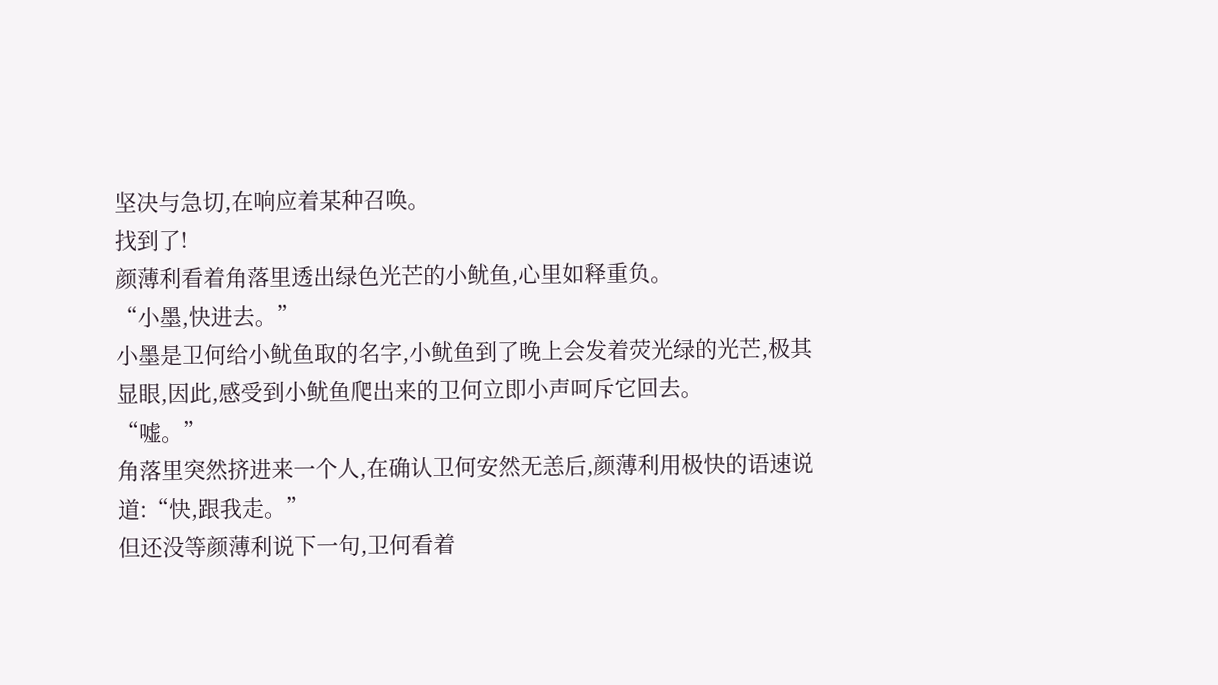坚决与急切,在响应着某种召唤。
找到了!
颜薄利看着角落里透出绿色光芒的小鱿鱼,心里如释重负。
“小墨,快进去。”
小墨是卫何给小鱿鱼取的名字,小鱿鱼到了晚上会发着荧光绿的光芒,极其显眼,因此,感受到小鱿鱼爬出来的卫何立即小声呵斥它回去。
“嘘。”
角落里突然挤进来一个人,在确认卫何安然无恙后,颜薄利用极快的语速说道:“快,跟我走。”
但还没等颜薄利说下一句,卫何看着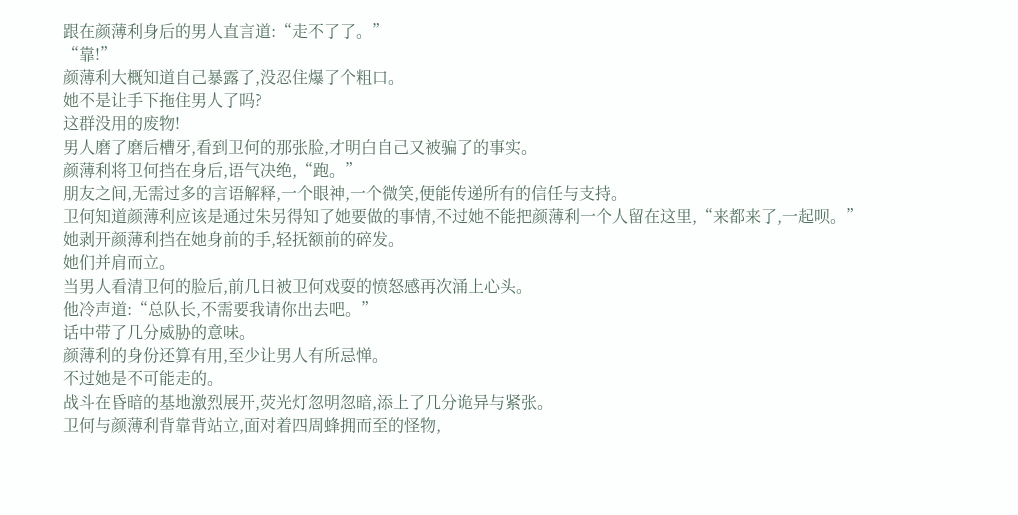跟在颜薄利身后的男人直言道:“走不了了。”
“靠!”
颜薄利大概知道自己暴露了,没忍住爆了个粗口。
她不是让手下拖住男人了吗?
这群没用的废物!
男人磨了磨后槽牙,看到卫何的那张脸,才明白自己又被骗了的事实。
颜薄利将卫何挡在身后,语气决绝,“跑。”
朋友之间,无需过多的言语解释,一个眼神,一个微笑,便能传递所有的信任与支持。
卫何知道颜薄利应该是通过朱另得知了她要做的事情,不过她不能把颜薄利一个人留在这里,“来都来了,一起呗。”
她剥开颜薄利挡在她身前的手,轻抚额前的碎发。
她们并肩而立。
当男人看清卫何的脸后,前几日被卫何戏耍的愤怒感再次涌上心头。
他冷声道:“总队长,不需要我请你出去吧。”
话中带了几分威胁的意味。
颜薄利的身份还算有用,至少让男人有所忌惮。
不过她是不可能走的。
战斗在昏暗的基地激烈展开,荧光灯忽明忽暗,添上了几分诡异与紧张。
卫何与颜薄利背靠背站立,面对着四周蜂拥而至的怪物,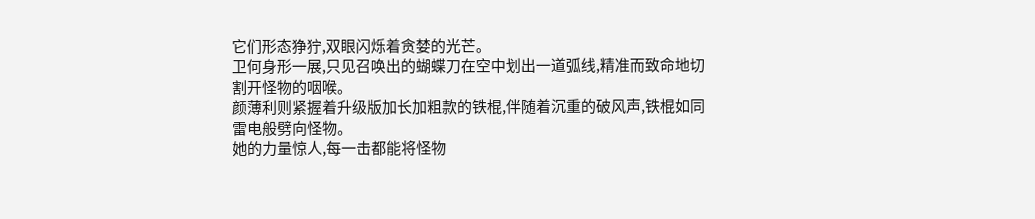它们形态狰狞,双眼闪烁着贪婪的光芒。
卫何身形一展,只见召唤出的蝴蝶刀在空中划出一道弧线,精准而致命地切割开怪物的咽喉。
颜薄利则紧握着升级版加长加粗款的铁棍,伴随着沉重的破风声,铁棍如同雷电般劈向怪物。
她的力量惊人,每一击都能将怪物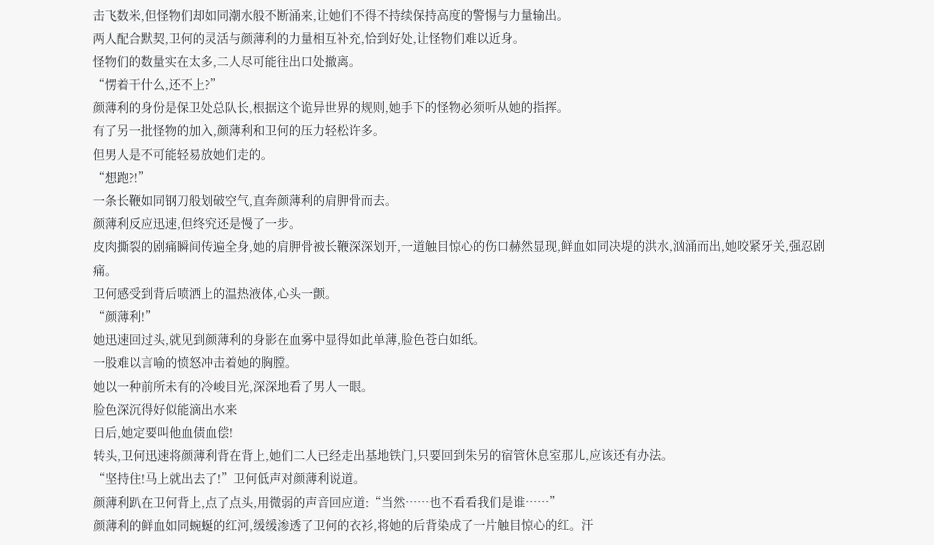击飞数米,但怪物们却如同潮水般不断涌来,让她们不得不持续保持高度的警惕与力量输出。
两人配合默契,卫何的灵活与颜薄利的力量相互补充,恰到好处,让怪物们难以近身。
怪物们的数量实在太多,二人尽可能往出口处撤离。
“愣着干什么,还不上?”
颜薄利的身份是保卫处总队长,根据这个诡异世界的规则,她手下的怪物必须听从她的指挥。
有了另一批怪物的加入,颜薄利和卫何的压力轻松许多。
但男人是不可能轻易放她们走的。
“想跑?!”
一条长鞭如同钢刀般划破空气,直奔颜薄利的肩胛骨而去。
颜薄利反应迅速,但终究还是慢了一步。
皮肉撕裂的剧痛瞬间传遍全身,她的肩胛骨被长鞭深深划开,一道触目惊心的伤口赫然显现,鲜血如同决堤的洪水,汹涌而出,她咬紧牙关,强忍剧痛。
卫何感受到背后喷洒上的温热液体,心头一颤。
“颜薄利!”
她迅速回过头,就见到颜薄利的身影在血雾中显得如此单薄,脸色苍白如纸。
一股难以言喻的愤怒冲击着她的胸膛。
她以一种前所未有的冷峻目光,深深地看了男人一眼。
脸色深沉得好似能滴出水来
日后,她定要叫他血债血偿!
转头,卫何迅速将颜薄利背在背上,她们二人已经走出基地铁门,只要回到朱另的宿管休息室那儿,应该还有办法。
“坚持住!马上就出去了!”卫何低声对颜薄利说道。
颜薄利趴在卫何背上,点了点头,用微弱的声音回应道:“当然……也不看看我们是谁……”
颜薄利的鲜血如同蜿蜒的红河,缓缓渗透了卫何的衣衫,将她的后背染成了一片触目惊心的红。汗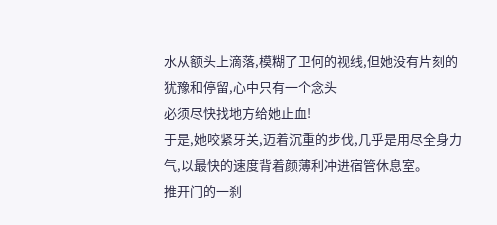水从额头上滴落,模糊了卫何的视线,但她没有片刻的犹豫和停留,心中只有一个念头
必须尽快找地方给她止血!
于是,她咬紧牙关,迈着沉重的步伐,几乎是用尽全身力气,以最快的速度背着颜薄利冲进宿管休息室。
推开门的一刹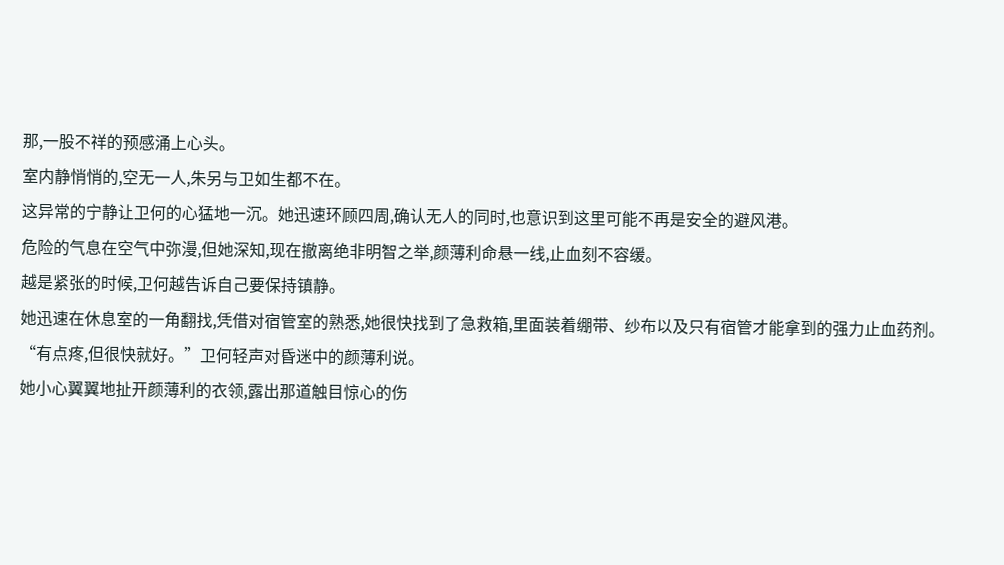那,一股不祥的预感涌上心头。
室内静悄悄的,空无一人,朱另与卫如生都不在。
这异常的宁静让卫何的心猛地一沉。她迅速环顾四周,确认无人的同时,也意识到这里可能不再是安全的避风港。
危险的气息在空气中弥漫,但她深知,现在撤离绝非明智之举,颜薄利命悬一线,止血刻不容缓。
越是紧张的时候,卫何越告诉自己要保持镇静。
她迅速在休息室的一角翻找,凭借对宿管室的熟悉,她很快找到了急救箱,里面装着绷带、纱布以及只有宿管才能拿到的强力止血药剂。
“有点疼,但很快就好。”卫何轻声对昏迷中的颜薄利说。
她小心翼翼地扯开颜薄利的衣领,露出那道触目惊心的伤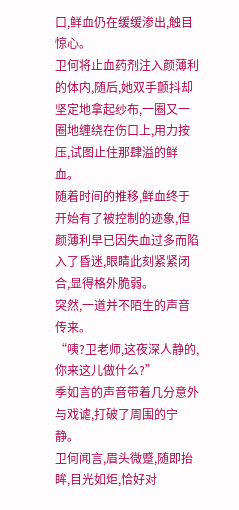口,鲜血仍在缓缓渗出,触目惊心。
卫何将止血药剂注入颜薄利的体内,随后,她双手颤抖却坚定地拿起纱布,一圈又一圈地缠绕在伤口上,用力按压,试图止住那肆溢的鲜血。
随着时间的推移,鲜血终于开始有了被控制的迹象,但颜薄利早已因失血过多而陷入了昏迷,眼睛此刻紧紧闭合,显得格外脆弱。
突然,一道并不陌生的声音传来。
“咦?卫老师,这夜深人静的,你来这儿做什么?”
季如言的声音带着几分意外与戏谑,打破了周围的宁静。
卫何闻言,眉头微蹙,随即抬眸,目光如炬,恰好对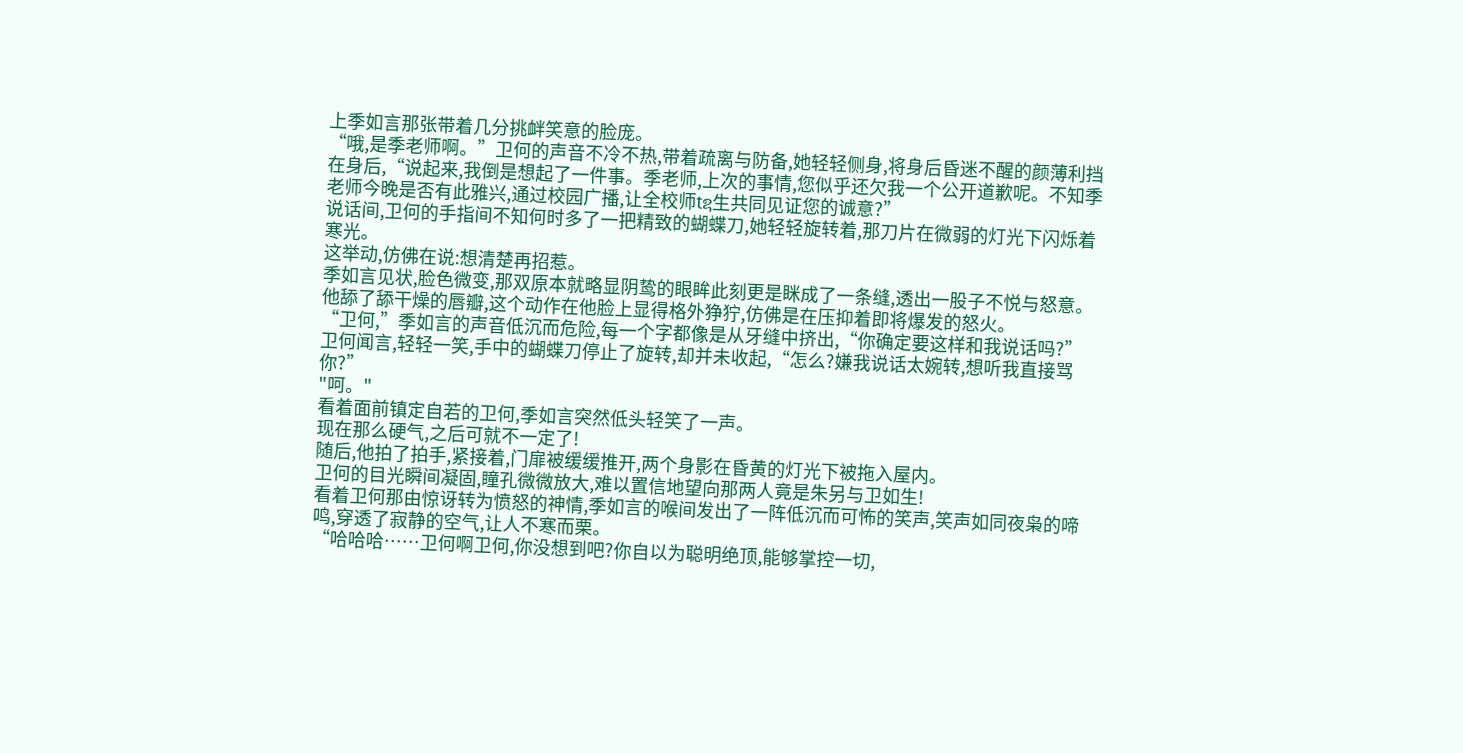上季如言那张带着几分挑衅笑意的脸庞。
“哦,是季老师啊。”卫何的声音不冷不热,带着疏离与防备,她轻轻侧身,将身后昏迷不醒的颜薄利挡在身后,“说起来,我倒是想起了一件事。季老师,上次的事情,您似乎还欠我一个公开道歉呢。不知季老师今晚是否有此雅兴,通过校园广播,让全校师tຊ生共同见证您的诚意?”
说话间,卫何的手指间不知何时多了一把精致的蝴蝶刀,她轻轻旋转着,那刀片在微弱的灯光下闪烁着寒光。
这举动,仿佛在说:想清楚再招惹。
季如言见状,脸色微变,那双原本就略显阴鸷的眼眸此刻更是眯成了一条缝,透出一股子不悦与怒意。他舔了舔干燥的唇瓣,这个动作在他脸上显得格外狰狞,仿佛是在压抑着即将爆发的怒火。
“卫何,”季如言的声音低沉而危险,每一个字都像是从牙缝中挤出,“你确定要这样和我说话吗?”
卫何闻言,轻轻一笑,手中的蝴蝶刀停止了旋转,却并未收起,“怎么?嫌我说话太婉转,想听我直接骂你?”
"呵。"
看着面前镇定自若的卫何,季如言突然低头轻笑了一声。
现在那么硬气,之后可就不一定了!
随后,他拍了拍手,紧接着,门扉被缓缓推开,两个身影在昏黄的灯光下被拖入屋内。
卫何的目光瞬间凝固,瞳孔微微放大,难以置信地望向那两人竟是朱另与卫如生!
看着卫何那由惊讶转为愤怒的神情,季如言的喉间发出了一阵低沉而可怖的笑声,笑声如同夜枭的啼鸣,穿透了寂静的空气,让人不寒而栗。
“哈哈哈……卫何啊卫何,你没想到吧?你自以为聪明绝顶,能够掌控一切,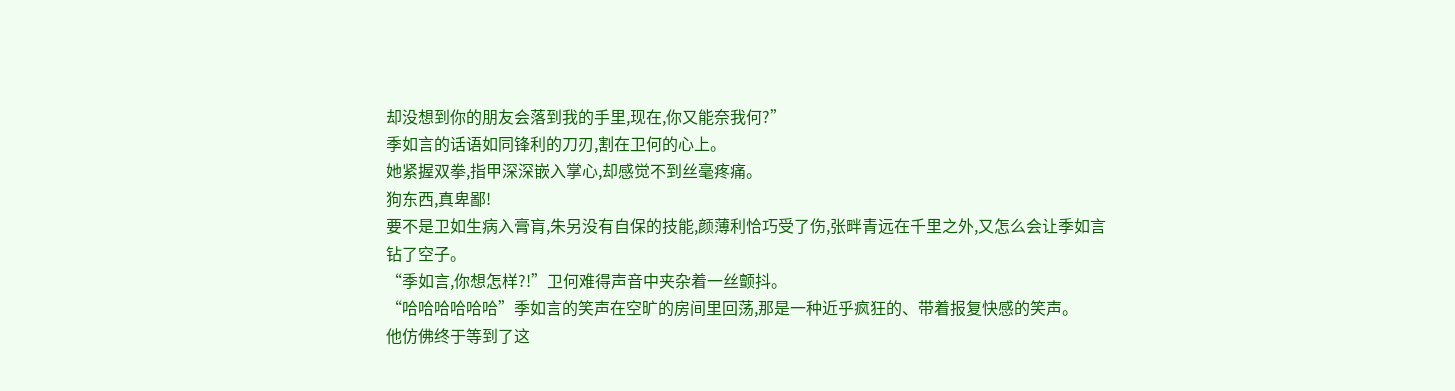却没想到你的朋友会落到我的手里,现在,你又能奈我何?”
季如言的话语如同锋利的刀刃,割在卫何的心上。
她紧握双拳,指甲深深嵌入掌心,却感觉不到丝毫疼痛。
狗东西,真卑鄙!
要不是卫如生病入膏肓,朱另没有自保的技能,颜薄利恰巧受了伤,张畔青远在千里之外,又怎么会让季如言钻了空子。
“季如言,你想怎样?!”卫何难得声音中夹杂着一丝颤抖。
“哈哈哈哈哈哈”季如言的笑声在空旷的房间里回荡,那是一种近乎疯狂的、带着报复快感的笑声。
他仿佛终于等到了这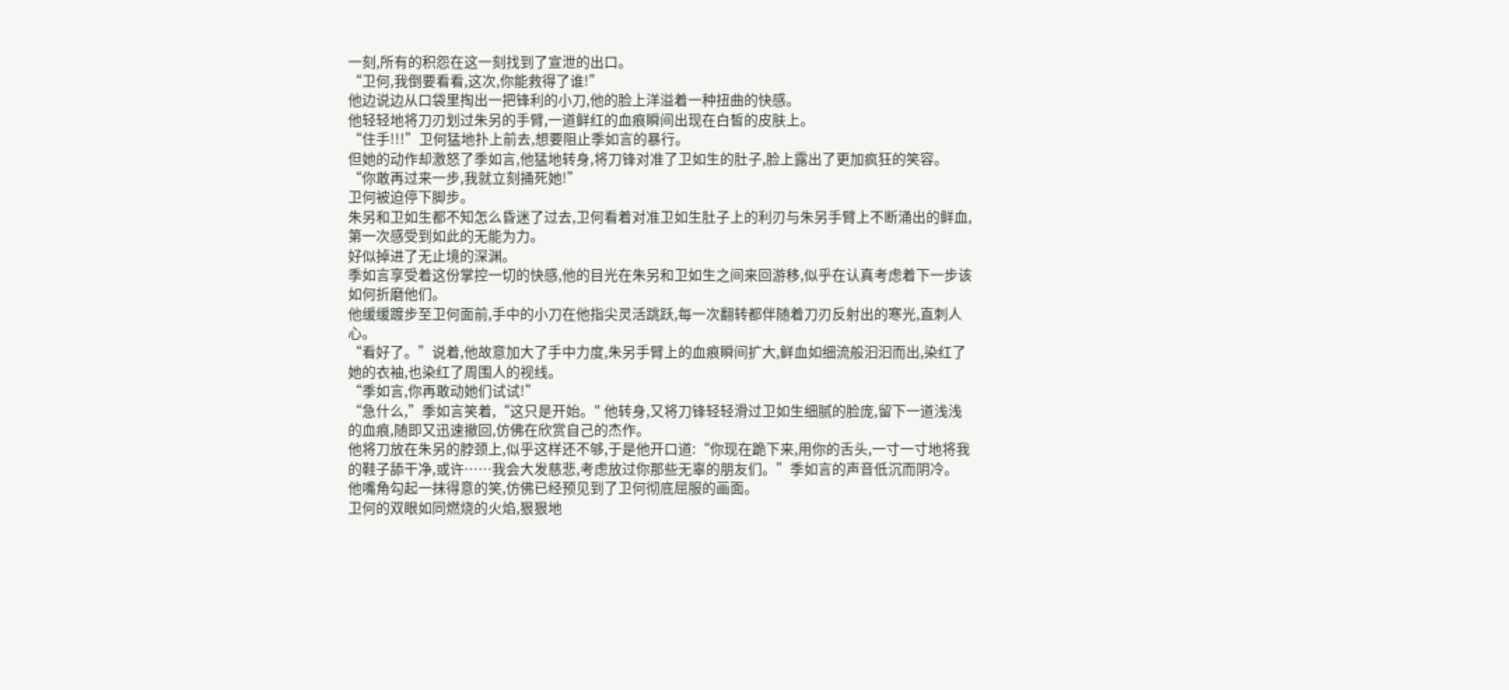一刻,所有的积怨在这一刻找到了宣泄的出口。
“卫何,我倒要看看,这次,你能救得了谁!”
他边说边从口袋里掏出一把锋利的小刀,他的脸上洋溢着一种扭曲的快感。
他轻轻地将刀刃划过朱另的手臂,一道鲜红的血痕瞬间出现在白皙的皮肤上。
“住手!!!”卫何猛地扑上前去,想要阻止季如言的暴行。
但她的动作却激怒了季如言,他猛地转身,将刀锋对准了卫如生的肚子,脸上露出了更加疯狂的笑容。
“你敢再过来一步,我就立刻捅死她!”
卫何被迫停下脚步。
朱另和卫如生都不知怎么昏迷了过去,卫何看着对准卫如生肚子上的利刃与朱另手臂上不断涌出的鲜血,第一次感受到如此的无能为力。
好似掉进了无止境的深渊。
季如言享受着这份掌控一切的快感,他的目光在朱另和卫如生之间来回游移,似乎在认真考虑着下一步该如何折磨他们。
他缓缓踱步至卫何面前,手中的小刀在他指尖灵活跳跃,每一次翻转都伴随着刀刃反射出的寒光,直刺人心。
“看好了。”说着,他故意加大了手中力度,朱另手臂上的血痕瞬间扩大,鲜血如细流般汩汩而出,染红了她的衣袖,也染红了周围人的视线。
“季如言,你再敢动她们试试!”
“急什么,”季如言笑着,“这只是开始。" 他转身,又将刀锋轻轻滑过卫如生细腻的脸庞,留下一道浅浅的血痕,随即又迅速撤回,仿佛在欣赏自己的杰作。
他将刀放在朱另的脖颈上,似乎这样还不够,于是他开口道:“你现在跪下来,用你的舌头,一寸一寸地将我的鞋子舔干净,或许……我会大发慈悲,考虑放过你那些无辜的朋友们。”季如言的声音低沉而阴冷。
他嘴角勾起一抹得意的笑,仿佛已经预见到了卫何彻底屈服的画面。
卫何的双眼如同燃烧的火焰,狠狠地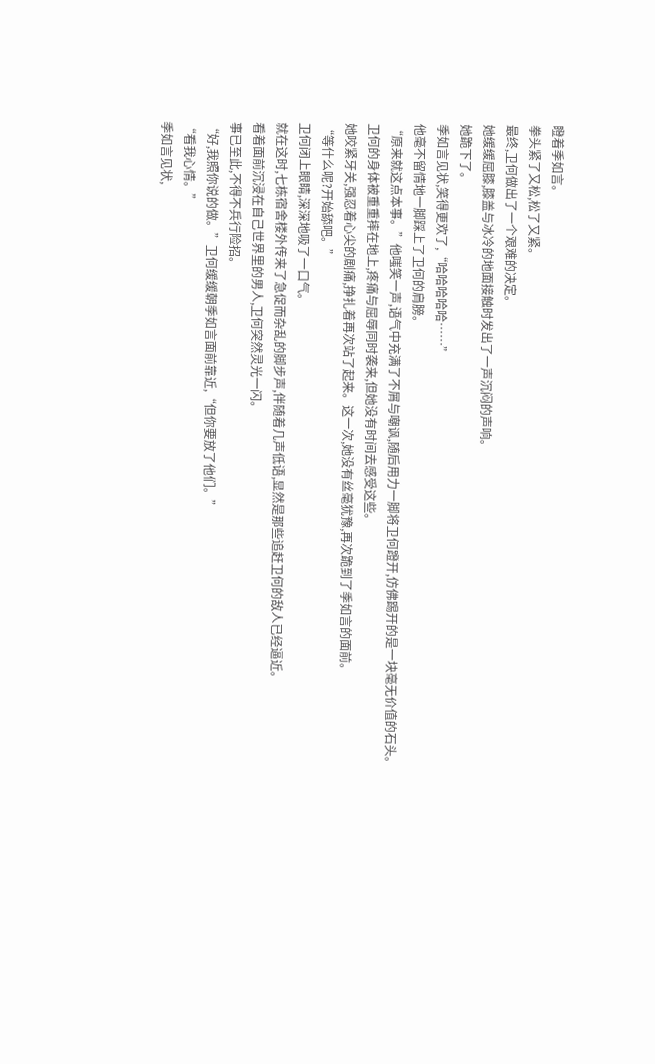瞪着季如言。
拳头紧了又松,松了又紧。
最终,卫何做出了一个艰难的决定。
她缓缓屈膝,膝盖与冰冷的地面接触时发出了一声沉闷的声响。
她跪下了。
季如言见状,笑得更欢了,“哈哈哈哈哈……”
他毫不留情地一脚踩上了卫何的肩膀。
“原来就这点本事。”他嗤笑一声,语气中充满了不屑与嘲讽,随后用力一脚将卫何蹬开,仿佛踢开的是一块毫无价值的石头。
卫何的身体被重重摔在地上,疼痛与屈辱同时袭来,但她没有时间去感受这些。
她咬紧牙关,强忍着心尖的剧痛,挣扎着再次站了起来。这一次,她没有丝毫犹豫,再次跪到了季如言的面前。
“等什么呢?开始舔吧。”
卫何闭上眼睛,深深地吸了一口气。
就在这时,七栋宿舍楼外传来了急促而杂乱的脚步声,伴随着几声低语,显然是那些追赶卫何的敌人已经逼近。
看着面前沉浸在自己世界里的男人,卫何突然灵光一闪。
事已至此,不得不兵行险招。
“好,我照你说的做。”卫何缓缓朝季如言面前靠近,“但你要放了他们。”
“看我心情。”
季如言见状,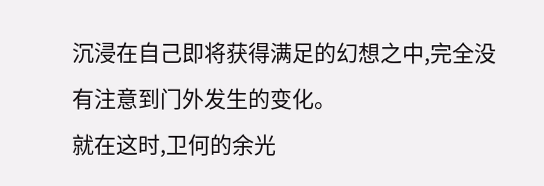沉浸在自己即将获得满足的幻想之中,完全没有注意到门外发生的变化。
就在这时,卫何的余光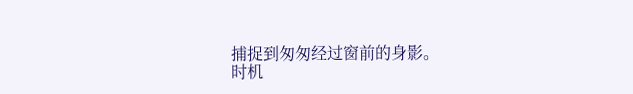捕捉到匆匆经过窗前的身影。
时机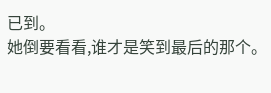已到。
她倒要看看,谁才是笑到最后的那个。